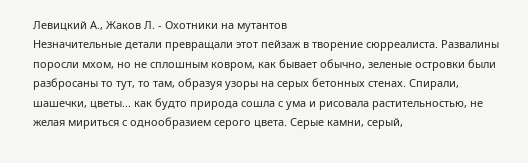Левицкий А., Жаков Л. - Охотники на мутантов
Незначительные детали превращали этот пейзаж в творение сюрреалиста. Развалины поросли мхом, но не сплошным ковром, как бывает обычно, зеленые островки были разбросаны то тут, то там, образуя узоры на серых бетонных стенах. Спирали, шашечки, цветы... как будто природа сошла с ума и рисовала растительностью, не желая мириться с однообразием серого цвета. Серые камни, серый,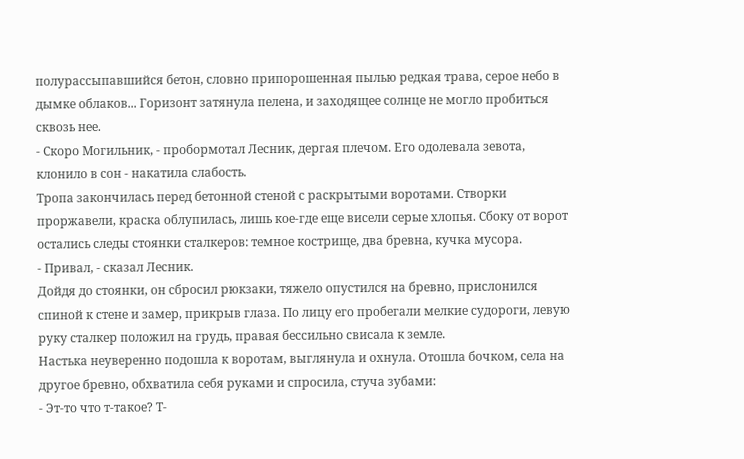полурассыпавшийся бетон, словно припорошенная пылью редкая трава, серое небо в дымке облаков... Горизонт затянула пелена, и заходящее солнце не могло пробиться сквозь нее.
- Скоро Могильник, - пробормотал Лесник, дергая плечом. Его одолевала зевота, клонило в сон - накатила слабость.
Тропа закончилась перед бетонной стеной с раскрытыми воротами. Створки проржавели, краска облупилась, лишь кое-где еще висели серые хлопья. Сбоку от ворот остались следы стоянки сталкеров: темное кострище, два бревна, кучка мусора.
- Привал, - сказал Лесник.
Дойдя до стоянки, он сбросил рюкзаки, тяжело опустился на бревно, прислонился спиной к стене и замер, прикрыв глаза. По лицу его пробегали мелкие судороги, левую руку сталкер положил на грудь, правая бессильно свисала к земле.
Настька неуверенно подошла к воротам, выглянула и охнула. Отошла бочком, села на другое бревно, обхватила себя руками и спросила, стуча зубами:
- Эт-то что т-такое? Т-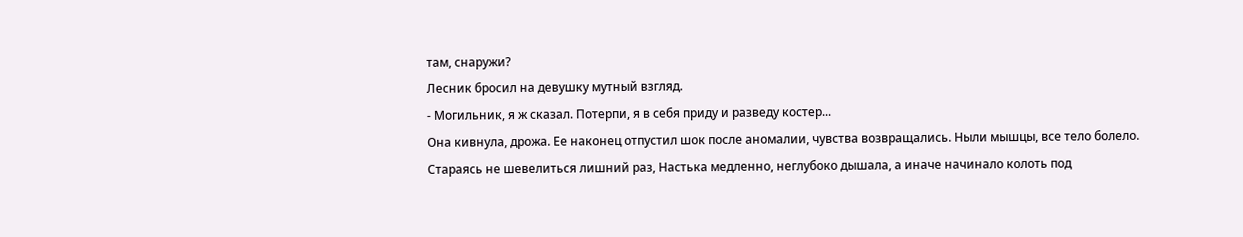там, снаружи?
Лесник бросил на девушку мутный взгляд.
- Могильник, я ж сказал. Потерпи, я в себя приду и разведу костер...
Она кивнула, дрожа. Ее наконец отпустил шок после аномалии, чувства возвращались. Ныли мышцы, все тело болело. Стараясь не шевелиться лишний раз, Настька медленно, неглубоко дышала, а иначе начинало колоть под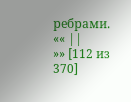ребрами.
«« ||
»» [112 из
370]